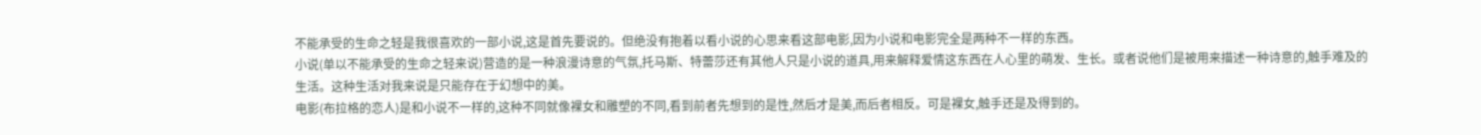不能承受的生命之轻是我很喜欢的一部小说,这是首先要说的。但绝没有抱着以看小说的心思来看这部电影,因为小说和电影完全是两种不一样的东西。
小说(单以不能承受的生命之轻来说)营造的是一种浪漫诗意的气氛,托马斯、特蕾莎还有其他人只是小说的道具,用来解释爱情这东西在人心里的萌发、生长。或者说他们是被用来描述一种诗意的,触手难及的生活。这种生活对我来说是只能存在于幻想中的美。
电影(布拉格的恋人)是和小说不一样的,这种不同就像裸女和雕塑的不同,看到前者先想到的是性,然后才是美,而后者相反。可是裸女,触手还是及得到的。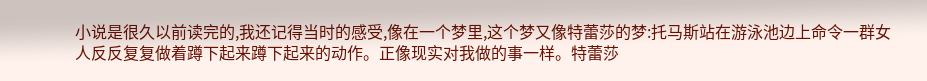小说是很久以前读完的,我还记得当时的感受,像在一个梦里,这个梦又像特蕾莎的梦:托马斯站在游泳池边上命令一群女人反反复复做着蹲下起来蹲下起来的动作。正像现实对我做的事一样。特蕾莎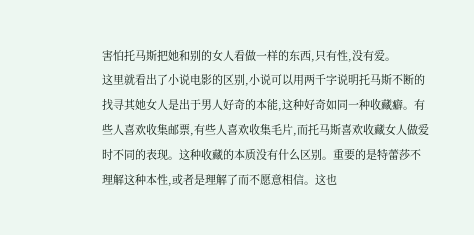害怕托马斯把她和别的女人看做一样的东西,只有性,没有爱。
这里就看出了小说电影的区别,小说可以用两千字说明托马斯不断的找寻其她女人是出于男人好奇的本能,这种好奇如同一种收藏癖。有些人喜欢收集邮票,有些人喜欢收集毛片,而托马斯喜欢收藏女人做爱时不同的表现。这种收藏的本质没有什么区别。重要的是特蕾莎不理解这种本性,或者是理解了而不愿意相信。这也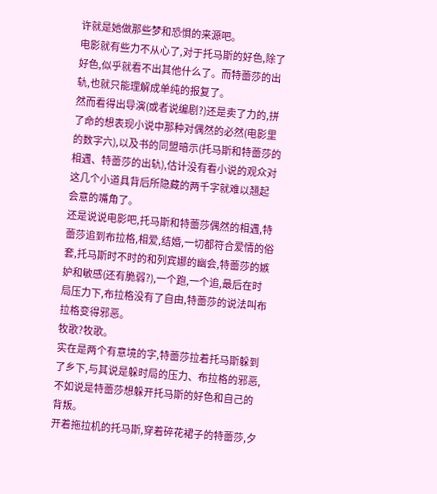许就是她做那些梦和恐惧的来源吧。
电影就有些力不从心了,对于托马斯的好色,除了好色,似乎就看不出其他什么了。而特蕾莎的出轨,也就只能理解成单纯的报复了。
然而看得出导演(或者说编剧?)还是卖了力的,拼了命的想表现小说中那种对偶然的必然(电影里的数字六),以及书的同盟暗示(托马斯和特蕾莎的相遇、特蕾莎的出轨),估计没有看小说的观众对这几个小道具背后所隐藏的两千字就难以翘起会意的嘴角了。
还是说说电影吧,托马斯和特蕾莎偶然的相遇,特蕾莎追到布拉格,相爱,结婚,一切都符合爱情的俗套,托马斯时不时的和列宾娜的幽会,特蕾莎的嫉妒和敏感(还有脆弱?),一个跑,一个追,最后在时局压力下,布拉格没有了自由,特蕾莎的说法叫布拉格变得邪恶。
牧歌?牧歌。
实在是两个有意境的字,特蕾莎拉着托马斯躲到了乡下,与其说是躲时局的压力、布拉格的邪恶,不如说是特蕾莎想躲开托马斯的好色和自己的背叛。
开着拖拉机的托马斯,穿着碎花裙子的特蕾莎,夕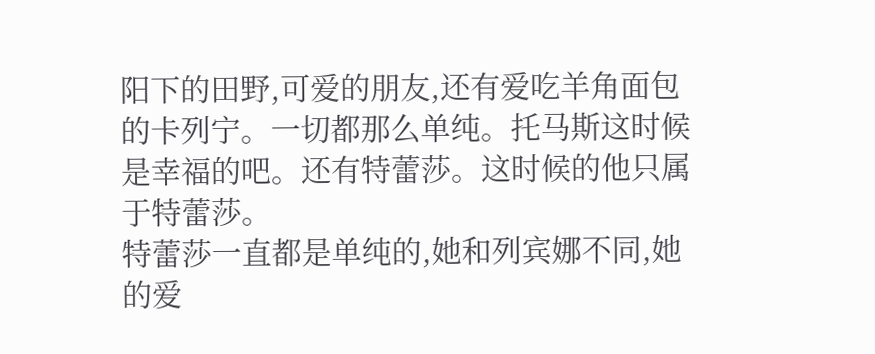阳下的田野,可爱的朋友,还有爱吃羊角面包的卡列宁。一切都那么单纯。托马斯这时候是幸福的吧。还有特蕾莎。这时候的他只属于特蕾莎。
特蕾莎一直都是单纯的,她和列宾娜不同,她的爱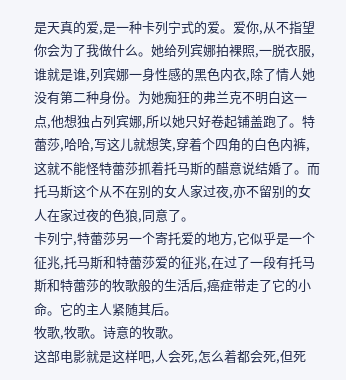是天真的爱,是一种卡列宁式的爱。爱你,从不指望你会为了我做什么。她给列宾娜拍裸照,一脱衣服,谁就是谁,列宾娜一身性感的黑色内衣,除了情人她没有第二种身份。为她痴狂的弗兰克不明白这一点,他想独占列宾娜,所以她只好卷起铺盖跑了。特蕾莎,哈哈,写这儿就想笑,穿着个四角的白色内裤,这就不能怪特蕾莎抓着托马斯的醋意说结婚了。而托马斯这个从不在别的女人家过夜,亦不留别的女人在家过夜的色狼,同意了。
卡列宁,特蕾莎另一个寄托爱的地方,它似乎是一个征兆,托马斯和特蕾莎爱的征兆,在过了一段有托马斯和特蕾莎的牧歌般的生活后,癌症带走了它的小命。它的主人紧随其后。
牧歌,牧歌。诗意的牧歌。
这部电影就是这样吧,人会死,怎么着都会死,但死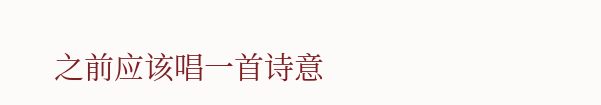之前应该唱一首诗意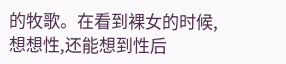的牧歌。在看到裸女的时候,想想性,还能想到性后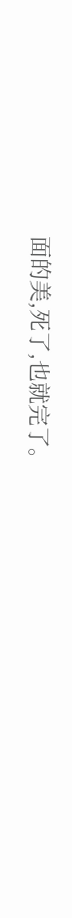面的美,死了,也就完了。